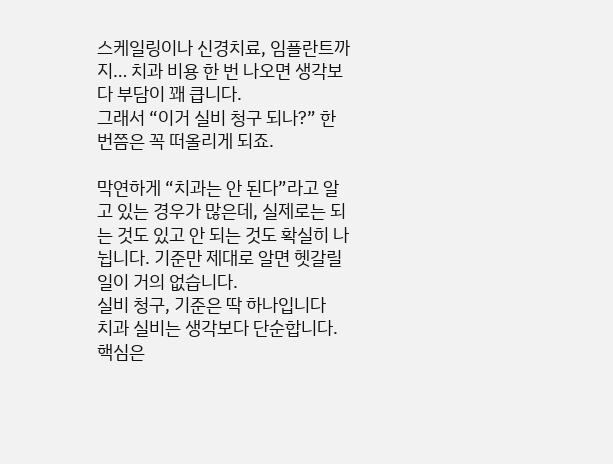스케일링이나 신경치료, 임플란트까지… 치과 비용 한 번 나오면 생각보다 부담이 꽤 큽니다.
그래서 “이거 실비 청구 되나?” 한 번쯤은 꼭 떠올리게 되죠.

막연하게 “치과는 안 된다”라고 알고 있는 경우가 많은데, 실제로는 되는 것도 있고 안 되는 것도 확실히 나뉩니다. 기준만 제대로 알면 헷갈릴 일이 거의 없습니다.
실비 청구, 기준은 딱 하나입니다
치과 실비는 생각보다 단순합니다. 핵심은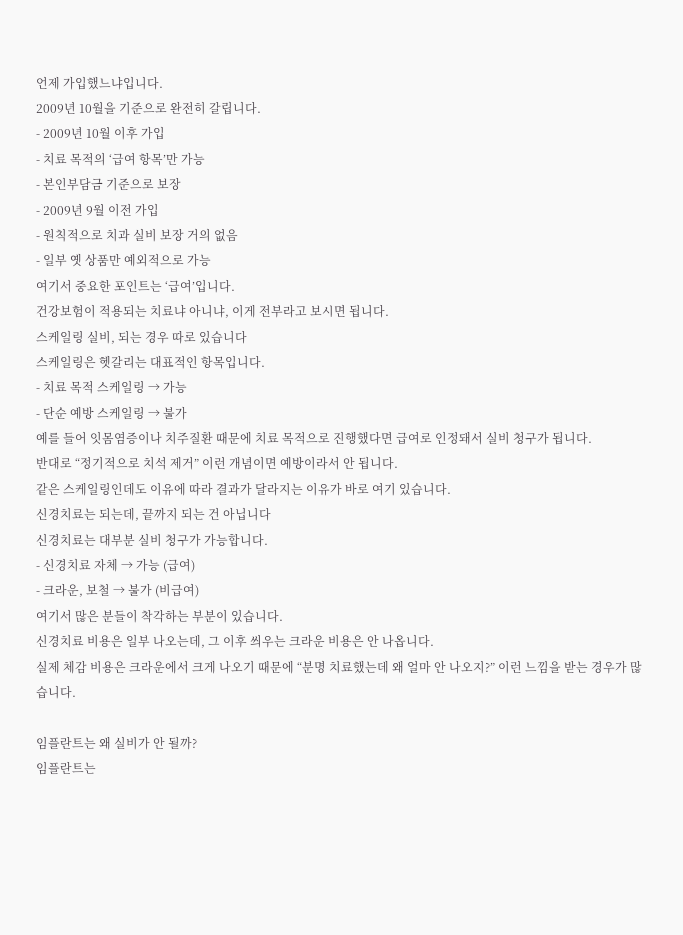언제 가입했느냐입니다.
2009년 10월을 기준으로 완전히 갈립니다.
- 2009년 10월 이후 가입
- 치료 목적의 ‘급여 항목’만 가능
- 본인부담금 기준으로 보장
- 2009년 9월 이전 가입
- 원칙적으로 치과 실비 보장 거의 없음
- 일부 옛 상품만 예외적으로 가능
여기서 중요한 포인트는 ‘급여’입니다.
건강보험이 적용되는 치료냐 아니냐, 이게 전부라고 보시면 됩니다.
스케일링 실비, 되는 경우 따로 있습니다
스케일링은 헷갈리는 대표적인 항목입니다.
- 치료 목적 스케일링 → 가능
- 단순 예방 스케일링 → 불가
예를 들어 잇몸염증이나 치주질환 때문에 치료 목적으로 진행했다면 급여로 인정돼서 실비 청구가 됩니다.
반대로 “정기적으로 치석 제거” 이런 개념이면 예방이라서 안 됩니다.
같은 스케일링인데도 이유에 따라 결과가 달라지는 이유가 바로 여기 있습니다.
신경치료는 되는데, 끝까지 되는 건 아닙니다
신경치료는 대부분 실비 청구가 가능합니다.
- 신경치료 자체 → 가능 (급여)
- 크라운, 보철 → 불가 (비급여)
여기서 많은 분들이 착각하는 부분이 있습니다.
신경치료 비용은 일부 나오는데, 그 이후 씌우는 크라운 비용은 안 나옵니다.
실제 체감 비용은 크라운에서 크게 나오기 때문에 “분명 치료했는데 왜 얼마 안 나오지?” 이런 느낌을 받는 경우가 많습니다.

임플란트는 왜 실비가 안 될까?
임플란트는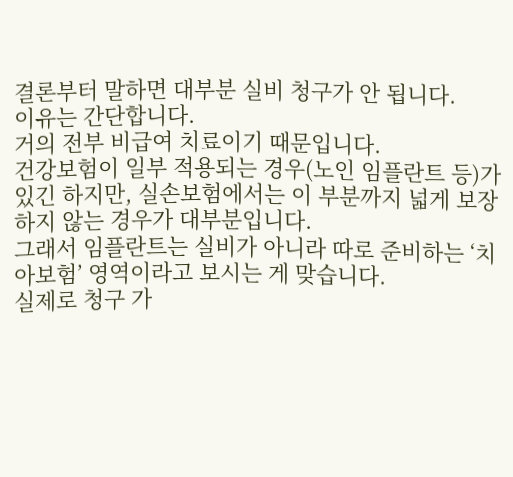결론부터 말하면 대부분 실비 청구가 안 됩니다.
이유는 간단합니다.
거의 전부 비급여 치료이기 때문입니다.
건강보험이 일부 적용되는 경우(노인 임플란트 등)가 있긴 하지만, 실손보험에서는 이 부분까지 넓게 보장하지 않는 경우가 대부분입니다.
그래서 임플란트는 실비가 아니라 따로 준비하는 ‘치아보험’ 영역이라고 보시는 게 맞습니다.
실제로 청구 가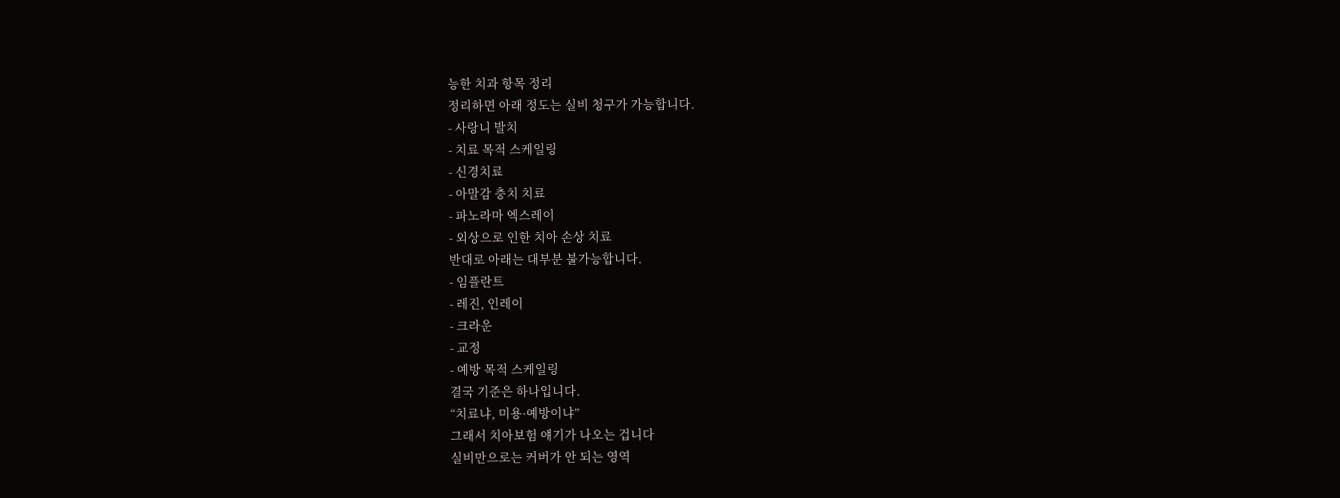능한 치과 항목 정리
정리하면 아래 정도는 실비 청구가 가능합니다.
- 사랑니 발치
- 치료 목적 스케일링
- 신경치료
- 아말감 충치 치료
- 파노라마 엑스레이
- 외상으로 인한 치아 손상 치료
반대로 아래는 대부분 불가능합니다.
- 임플란트
- 레진, 인레이
- 크라운
- 교정
- 예방 목적 스케일링
결국 기준은 하나입니다.
“치료냐, 미용·예방이냐”
그래서 치아보험 얘기가 나오는 겁니다
실비만으로는 커버가 안 되는 영역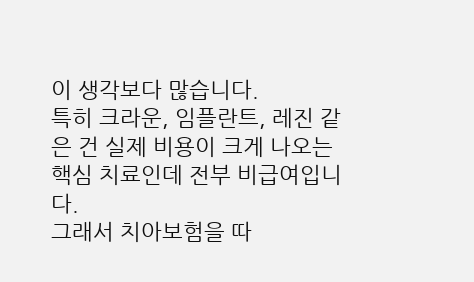이 생각보다 많습니다.
특히 크라운, 임플란트, 레진 같은 건 실제 비용이 크게 나오는 핵심 치료인데 전부 비급여입니다.
그래서 치아보험을 따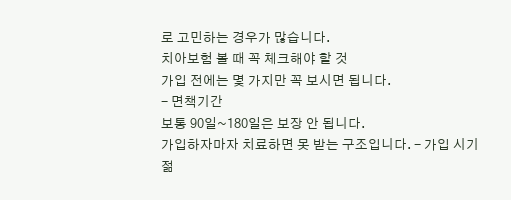로 고민하는 경우가 많습니다.
치아보험 볼 때 꼭 체크해야 할 것
가입 전에는 몇 가지만 꼭 보시면 됩니다.
- 면책기간
보통 90일~180일은 보장 안 됩니다.
가입하자마자 치료하면 못 받는 구조입니다. - 가입 시기
젊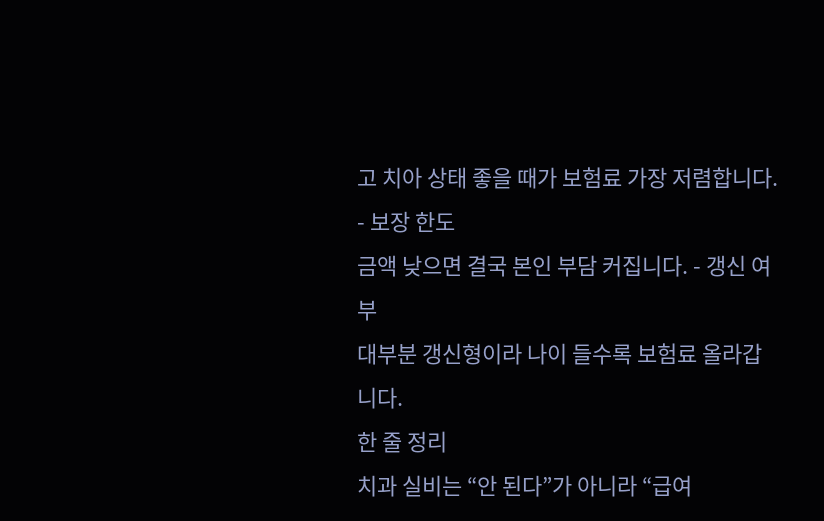고 치아 상태 좋을 때가 보험료 가장 저렴합니다. - 보장 한도
금액 낮으면 결국 본인 부담 커집니다. - 갱신 여부
대부분 갱신형이라 나이 들수록 보험료 올라갑니다.
한 줄 정리
치과 실비는 “안 된다”가 아니라 “급여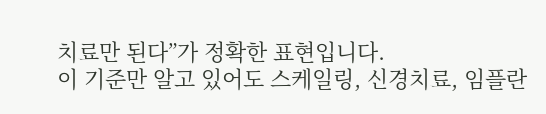치료만 된다”가 정확한 표현입니다.
이 기준만 알고 있어도 스케일링, 신경치료, 임플란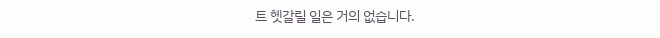트 헷갈릴 일은 거의 없습니다.